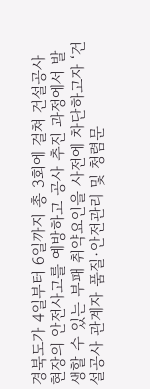경북도가 4일부터 6일까지 총 3회에 걸쳐 건설공사 현장의 안전사고를 예방하고 공사 추진 과정에서 발생할 수 있는 부패 취약요인을 사전에 차단하고자 ‘건설공사 관계자 품질·안전관리 및 청렴문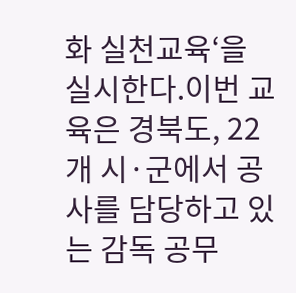화 실천교육‘을 실시한다.이번 교육은 경북도, 22개 시·군에서 공사를 담당하고 있는 감독 공무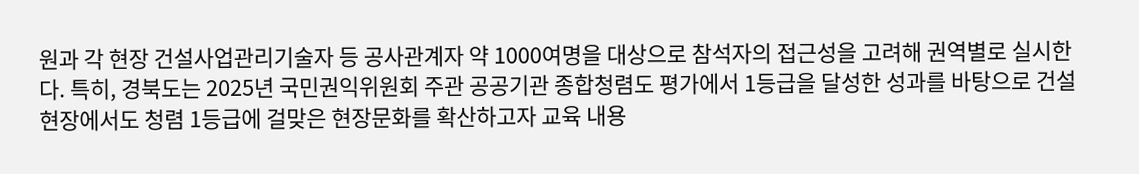원과 각 현장 건설사업관리기술자 등 공사관계자 약 1000여명을 대상으로 참석자의 접근성을 고려해 권역별로 실시한다. 특히, 경북도는 2025년 국민권익위원회 주관 공공기관 종합청렴도 평가에서 1등급을 달성한 성과를 바탕으로 건설현장에서도 청렴 1등급에 걸맞은 현장문화를 확산하고자 교육 내용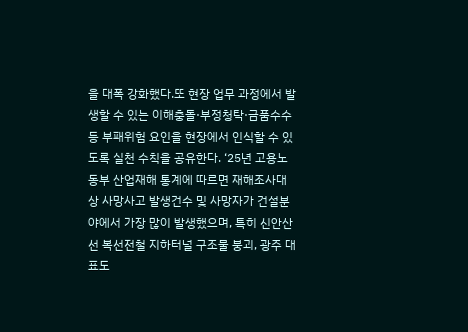을 대폭 강화했다.또 현장 업무 과정에서 발생할 수 있는 이해충돌·부정청탁·금품수수 등 부패위험 요인을 현장에서 인식할 수 있도록 실천 수칙을 공유한다. ‘25년 고용노동부 산업재해 통계에 따르면 재해조사대상 사망사고 발생건수 및 사망자가 건설분야에서 가장 많이 발생했으며, 특히 신안산선 복선전철 지하터널 구조물 붕괴, 광주 대표도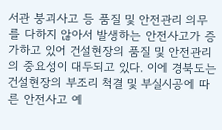서관 붕괴사고 등 품질 및 안전관리 의무를 다하지 않아서 발생하는 안전사고가 증가하고 있어 건설현장의 품질 및 안전관리의 중요성이 대두되고 있다. 이에 경북도는 건설현장의 부조리 척결 및 부실시공에 따른 안전사고 예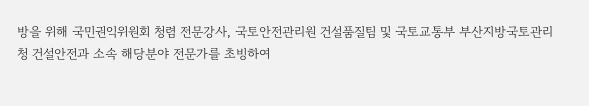방을 위해 국민권익위원회 청렴 전문강사, 국토안전관리원 건설품질팀 및 국토교통부 부산지방국토관리청 건설안전과 소속 해당분야 전문가를 초빙하여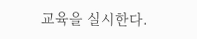교육을 실시한다.